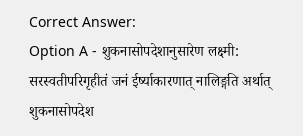Correct Answer:
Option A - शुकनासोपदेशानुसारेण लक्ष्मी: सरस्वतीपरिगृहीतं जनं ईर्ष्याकारणात् नालिङ्गति अर्थात् शुकनासोपदेश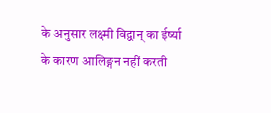के अनुसार लक्ष्मी विद्वान् का ईर्ष्या के कारण आलिङ्गन नहीं करती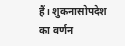हैं। शुकनासोपदेश का वर्णन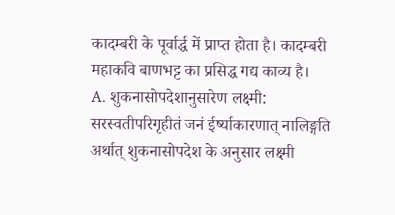कादम्बरी के पूर्वार्द्ध में प्राप्त होता है। कादम्बरी महाकवि बाणभट्ट का प्रसिद्ध गद्य काव्य है।
A. शुकनासोपदेशानुसारेण लक्ष्मी: सरस्वतीपरिगृहीतं जनं ईर्ष्याकारणात् नालिङ्गति अर्थात् शुकनासोपदेश के अनुसार लक्ष्मी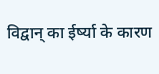विद्वान् का ईर्ष्या के कारण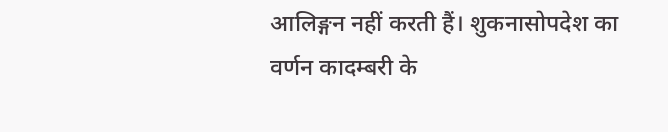आलिङ्गन नहीं करती हैं। शुकनासोपदेश का वर्णन कादम्बरी के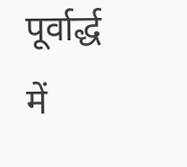पूर्वार्द्ध में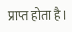प्राप्त होता है।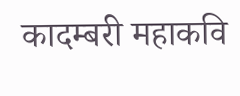कादम्बरी महाकवि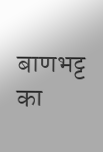बाणभट्ट का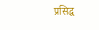प्रसिद्ध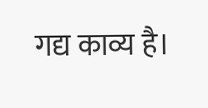गद्य काव्य है।